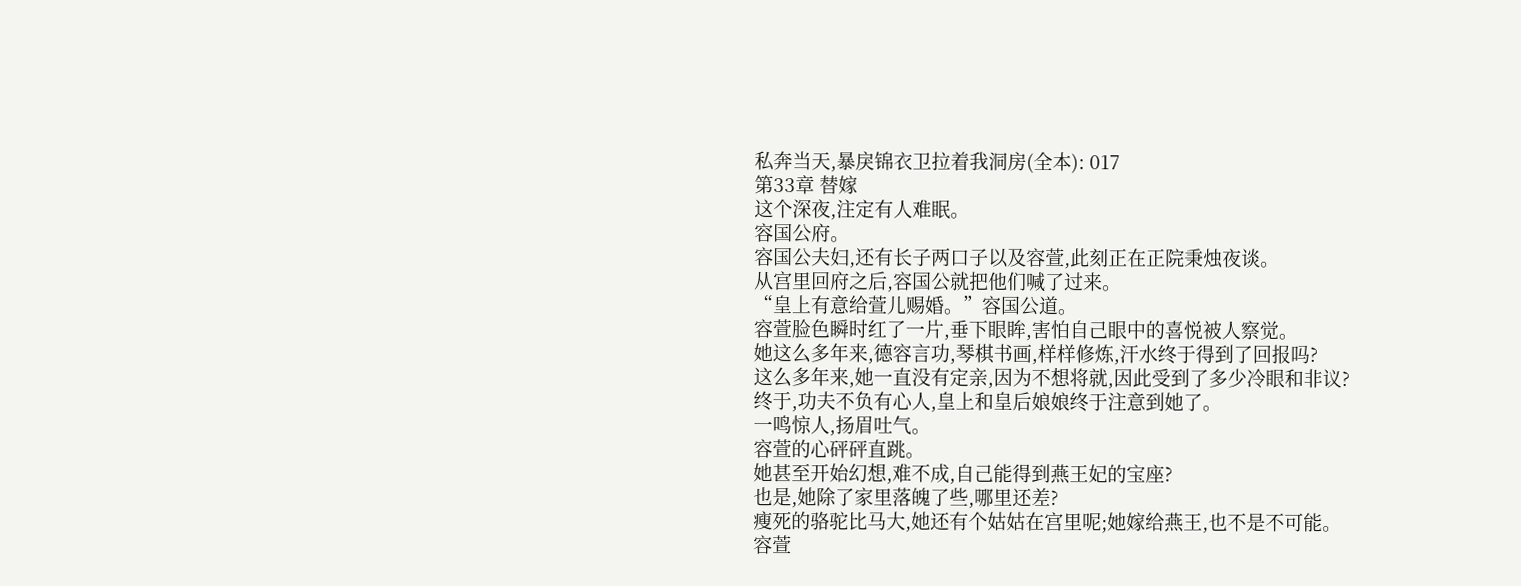私奔当天,暴戾锦衣卫拉着我洞房(全本): 017
第33章 替嫁
这个深夜,注定有人难眠。
容国公府。
容国公夫妇,还有长子两口子以及容萱,此刻正在正院秉烛夜谈。
从宫里回府之后,容国公就把他们喊了过来。
“皇上有意给萱儿赐婚。”容国公道。
容萱脸色瞬时红了一片,垂下眼眸,害怕自己眼中的喜悦被人察觉。
她这么多年来,德容言功,琴棋书画,样样修炼,汗水终于得到了回报吗?
这么多年来,她一直没有定亲,因为不想将就,因此受到了多少冷眼和非议?
终于,功夫不负有心人,皇上和皇后娘娘终于注意到她了。
一鸣惊人,扬眉吐气。
容萱的心砰砰直跳。
她甚至开始幻想,难不成,自己能得到燕王妃的宝座?
也是,她除了家里落魄了些,哪里还差?
瘦死的骆驼比马大,她还有个姑姑在宫里呢;她嫁给燕王,也不是不可能。
容萱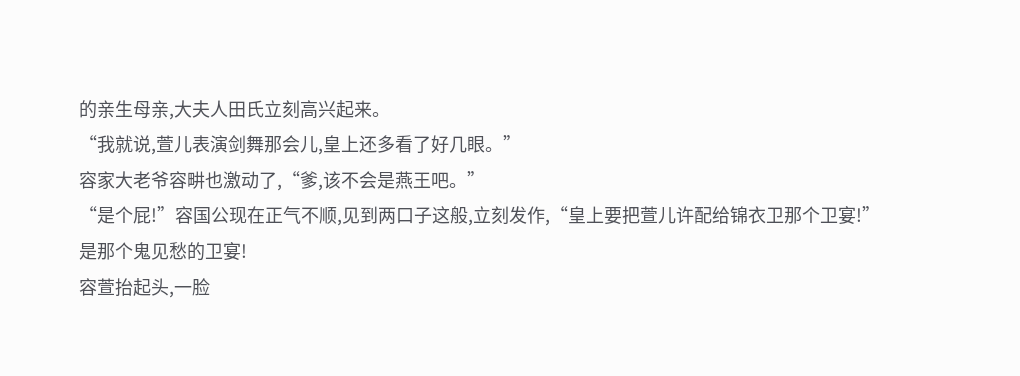的亲生母亲,大夫人田氏立刻高兴起来。
“我就说,萱儿表演剑舞那会儿,皇上还多看了好几眼。”
容家大老爷容畊也激动了,“爹,该不会是燕王吧。”
“是个屁!”容国公现在正气不顺,见到两口子这般,立刻发作,“皇上要把萱儿许配给锦衣卫那个卫宴!”
是那个鬼见愁的卫宴!
容萱抬起头,一脸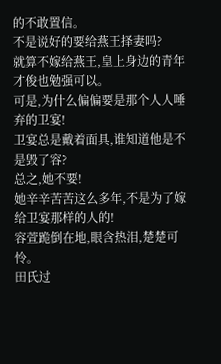的不敢置信。
不是说好的要给燕王择妻吗?
就算不嫁给燕王,皇上身边的青年才俊也勉强可以。
可是,为什么偏偏要是那个人人唾弃的卫宴!
卫宴总是戴着面具,谁知道他是不是毁了容?
总之,她不要!
她辛辛苦苦这么多年,不是为了嫁给卫宴那样的人的!
容萱跪倒在地,眼含热泪,楚楚可怜。
田氏过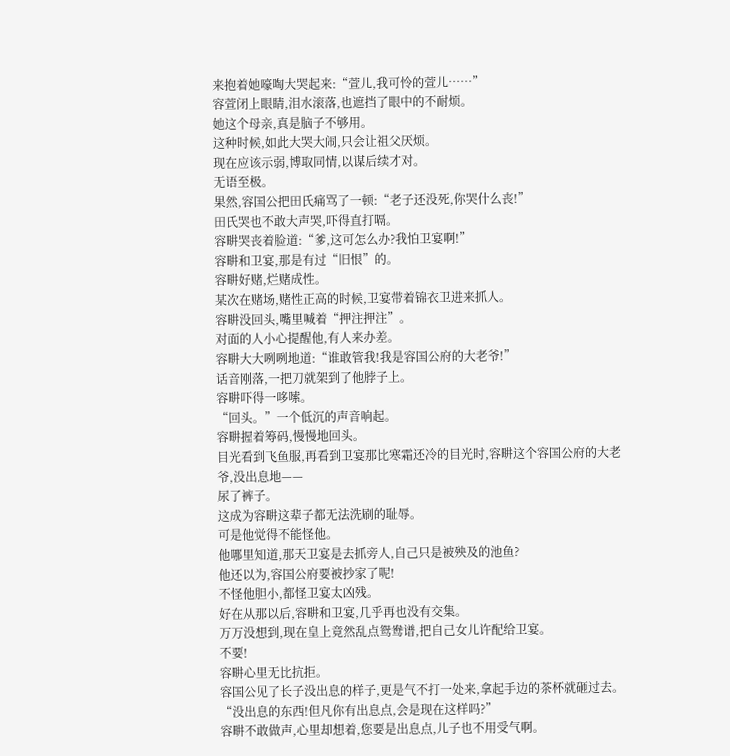来抱着她嚎啕大哭起来:“萱儿,我可怜的萱儿……”
容萱闭上眼睛,泪水滚落,也遮挡了眼中的不耐烦。
她这个母亲,真是脑子不够用。
这种时候,如此大哭大闹,只会让祖父厌烦。
现在应该示弱,博取同情,以谋后续才对。
无语至极。
果然,容国公把田氏痛骂了一顿:“老子还没死,你哭什么丧!”
田氏哭也不敢大声哭,吓得直打嗝。
容畊哭丧着脸道:“爹,这可怎么办?我怕卫宴啊!”
容畊和卫宴,那是有过“旧恨”的。
容畊好赌,烂赌成性。
某次在赌场,赌性正高的时候,卫宴带着锦衣卫进来抓人。
容畊没回头,嘴里喊着“押注押注”。
对面的人小心提醒他,有人来办差。
容畊大大咧咧地道:“谁敢管我!我是容国公府的大老爷!”
话音刚落,一把刀就架到了他脖子上。
容畊吓得一哆嗦。
“回头。”一个低沉的声音响起。
容畊握着筹码,慢慢地回头。
目光看到飞鱼服,再看到卫宴那比寒霜还冷的目光时,容畊这个容国公府的大老爷,没出息地——
尿了裤子。
这成为容畊这辈子都无法洗刷的耻辱。
可是他觉得不能怪他。
他哪里知道,那天卫宴是去抓旁人,自己只是被殃及的池鱼?
他还以为,容国公府要被抄家了呢!
不怪他胆小,都怪卫宴太凶残。
好在从那以后,容畊和卫宴,几乎再也没有交集。
万万没想到,现在皇上竟然乱点鸳鸯谱,把自己女儿许配给卫宴。
不要!
容畊心里无比抗拒。
容国公见了长子没出息的样子,更是气不打一处来,拿起手边的茶杯就砸过去。
“没出息的东西!但凡你有出息点,会是现在这样吗?”
容畊不敢做声,心里却想着,您要是出息点,儿子也不用受气啊。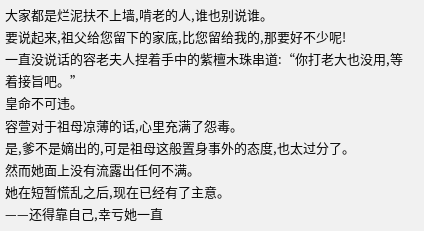大家都是烂泥扶不上墙,啃老的人,谁也别说谁。
要说起来,祖父给您留下的家底,比您留给我的,那要好不少呢!
一直没说话的容老夫人捏着手中的紫檀木珠串道:“你打老大也没用,等着接旨吧。”
皇命不可违。
容萱对于祖母凉薄的话,心里充满了怨毒。
是,爹不是嫡出的,可是祖母这般置身事外的态度,也太过分了。
然而她面上没有流露出任何不满。
她在短暂慌乱之后,现在已经有了主意。
——还得靠自己,幸亏她一直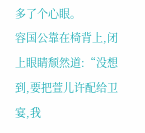多了个心眼。
容国公靠在椅背上,闭上眼睛颓然道:“没想到,要把萱儿许配给卫宴,我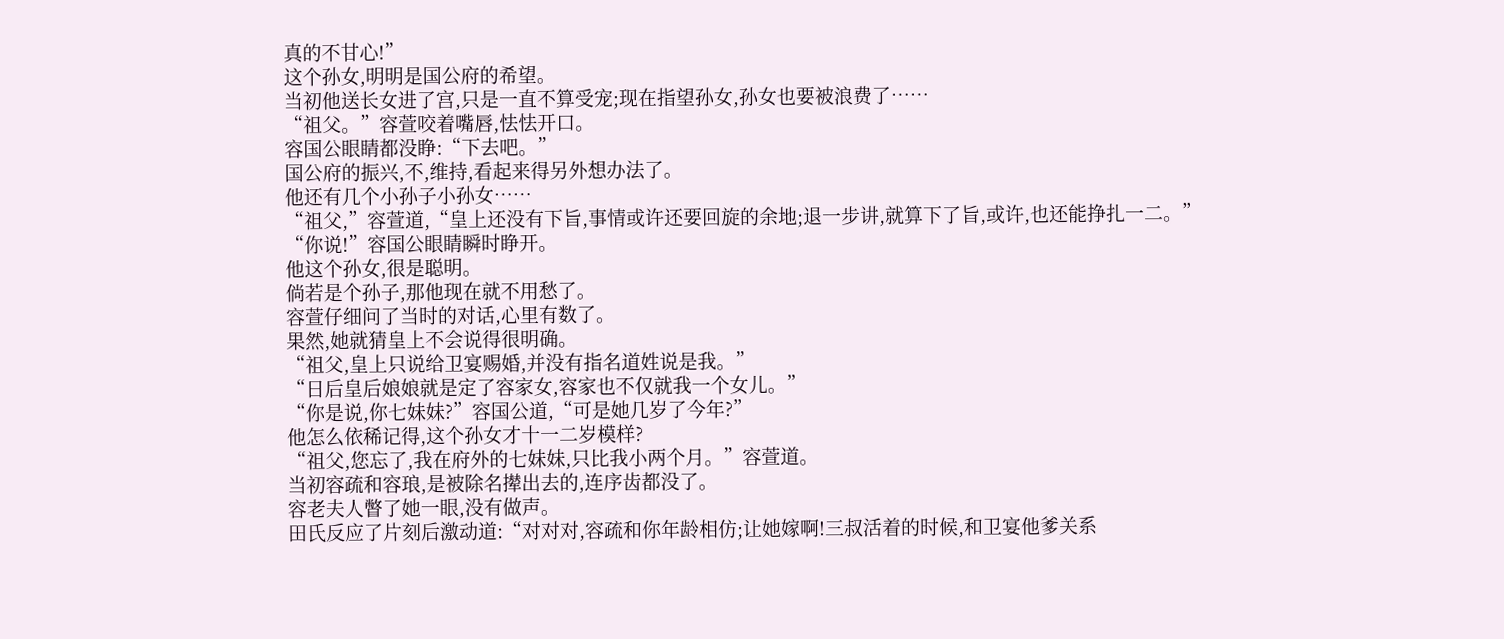真的不甘心!”
这个孙女,明明是国公府的希望。
当初他送长女进了宫,只是一直不算受宠;现在指望孙女,孙女也要被浪费了……
“祖父。”容萱咬着嘴唇,怯怯开口。
容国公眼睛都没睁:“下去吧。”
国公府的振兴,不,维持,看起来得另外想办法了。
他还有几个小孙子小孙女……
“祖父,”容萱道,“皇上还没有下旨,事情或许还要回旋的余地;退一步讲,就算下了旨,或许,也还能挣扎一二。”
“你说!”容国公眼睛瞬时睁开。
他这个孙女,很是聪明。
倘若是个孙子,那他现在就不用愁了。
容萱仔细问了当时的对话,心里有数了。
果然,她就猜皇上不会说得很明确。
“祖父,皇上只说给卫宴赐婚,并没有指名道姓说是我。”
“日后皇后娘娘就是定了容家女,容家也不仅就我一个女儿。”
“你是说,你七妹妹?”容国公道,“可是她几岁了今年?”
他怎么依稀记得,这个孙女才十一二岁模样?
“祖父,您忘了,我在府外的七妹妹,只比我小两个月。”容萱道。
当初容疏和容琅,是被除名撵出去的,连序齿都没了。
容老夫人瞥了她一眼,没有做声。
田氏反应了片刻后激动道:“对对对,容疏和你年龄相仿;让她嫁啊!三叔活着的时候,和卫宴他爹关系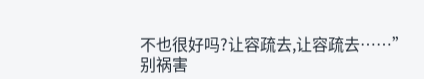不也很好吗?让容疏去,让容疏去……”
别祸害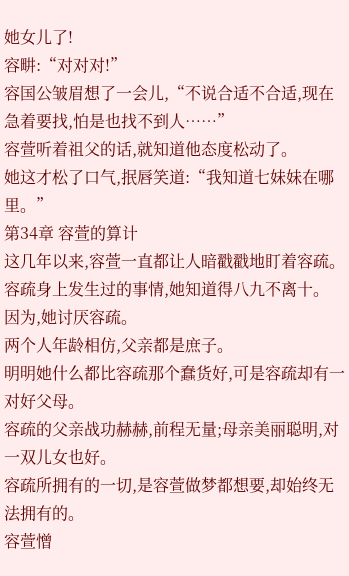她女儿了!
容畊:“对对对!”
容国公皱眉想了一会儿,“不说合适不合适,现在急着要找,怕是也找不到人……”
容萱听着祖父的话,就知道他态度松动了。
她这才松了口气,抿唇笑道:“我知道七妹妹在哪里。”
第34章 容萱的算计
这几年以来,容萱一直都让人暗戳戳地盯着容疏。
容疏身上发生过的事情,她知道得八九不离十。
因为,她讨厌容疏。
两个人年龄相仿,父亲都是庶子。
明明她什么都比容疏那个蠢货好,可是容疏却有一对好父母。
容疏的父亲战功赫赫,前程无量;母亲美丽聪明,对一双儿女也好。
容疏所拥有的一切,是容萱做梦都想要,却始终无法拥有的。
容萱憎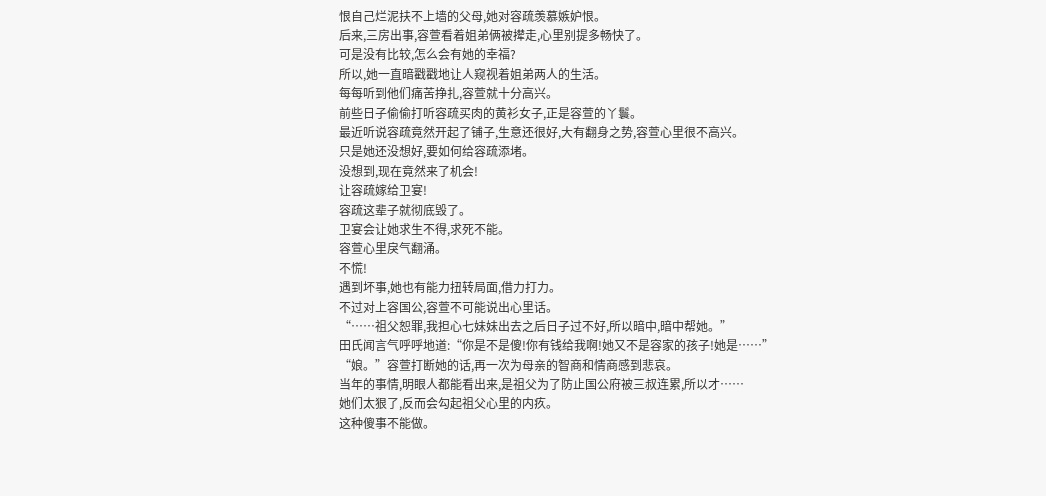恨自己烂泥扶不上墙的父母,她对容疏羡慕嫉妒恨。
后来,三房出事,容萱看着姐弟俩被撵走,心里别提多畅快了。
可是没有比较,怎么会有她的幸福?
所以,她一直暗戳戳地让人窥视着姐弟两人的生活。
每每听到他们痛苦挣扎,容萱就十分高兴。
前些日子偷偷打听容疏买肉的黄衫女子,正是容萱的丫鬟。
最近听说容疏竟然开起了铺子,生意还很好,大有翻身之势,容萱心里很不高兴。
只是她还没想好,要如何给容疏添堵。
没想到,现在竟然来了机会!
让容疏嫁给卫宴!
容疏这辈子就彻底毁了。
卫宴会让她求生不得,求死不能。
容萱心里戾气翻涌。
不慌!
遇到坏事,她也有能力扭转局面,借力打力。
不过对上容国公,容萱不可能说出心里话。
“……祖父恕罪,我担心七妹妹出去之后日子过不好,所以暗中,暗中帮她。”
田氏闻言气呼呼地道:“你是不是傻!你有钱给我啊!她又不是容家的孩子!她是……”
“娘。”容萱打断她的话,再一次为母亲的智商和情商感到悲哀。
当年的事情,明眼人都能看出来,是祖父为了防止国公府被三叔连累,所以才……
她们太狠了,反而会勾起祖父心里的内疚。
这种傻事不能做。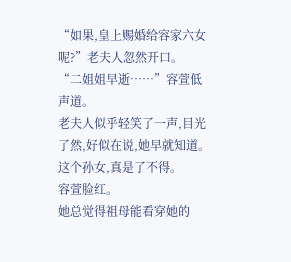“如果,皇上赐婚给容家六女呢?”老夫人忽然开口。
“二姐姐早逝……”容萱低声道。
老夫人似乎轻笑了一声,目光了然,好似在说,她早就知道。
这个孙女,真是了不得。
容萱脸红。
她总觉得祖母能看穿她的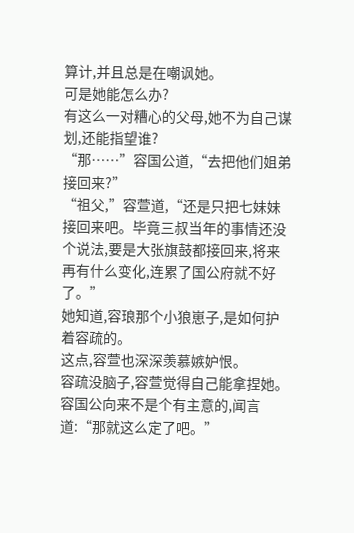算计,并且总是在嘲讽她。
可是她能怎么办?
有这么一对糟心的父母,她不为自己谋划,还能指望谁?
“那……”容国公道,“去把他们姐弟接回来?”
“祖父,”容萱道,“还是只把七妹妹接回来吧。毕竟三叔当年的事情还没个说法,要是大张旗鼓都接回来,将来再有什么变化,连累了国公府就不好了。”
她知道,容琅那个小狼崽子,是如何护着容疏的。
这点,容萱也深深羡慕嫉妒恨。
容疏没脑子,容萱觉得自己能拿捏她。
容国公向来不是个有主意的,闻言道:“那就这么定了吧。”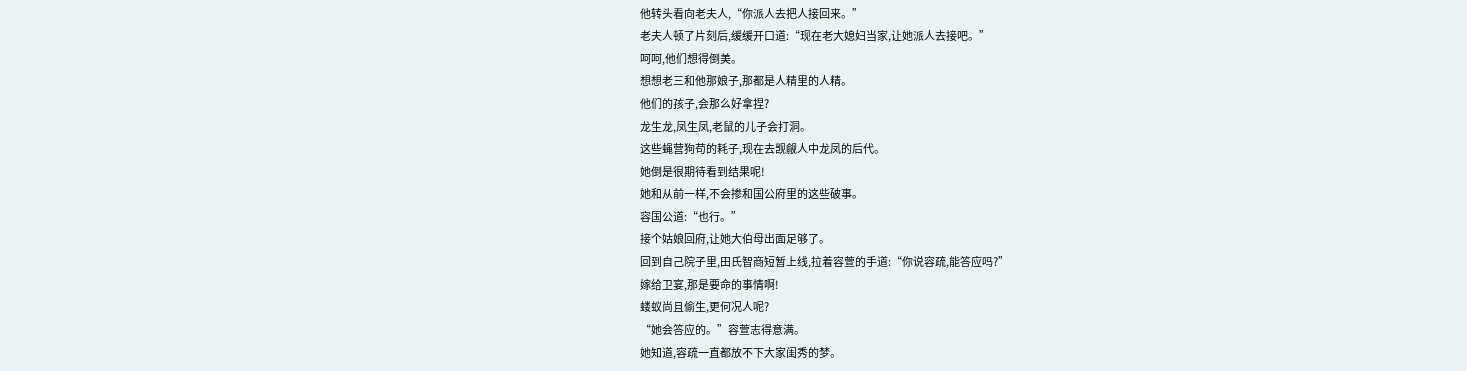他转头看向老夫人,“你派人去把人接回来。”
老夫人顿了片刻后,缓缓开口道:“现在老大媳妇当家,让她派人去接吧。”
呵呵,他们想得倒美。
想想老三和他那娘子,那都是人精里的人精。
他们的孩子,会那么好拿捏?
龙生龙,凤生凤,老鼠的儿子会打洞。
这些蝇营狗苟的耗子,现在去觊觎人中龙凤的后代。
她倒是很期待看到结果呢!
她和从前一样,不会掺和国公府里的这些破事。
容国公道:“也行。”
接个姑娘回府,让她大伯母出面足够了。
回到自己院子里,田氏智商短暂上线,拉着容萱的手道:“你说容疏,能答应吗?”
嫁给卫宴,那是要命的事情啊!
蝼蚁尚且偷生,更何况人呢?
“她会答应的。”容萱志得意满。
她知道,容疏一直都放不下大家闺秀的梦。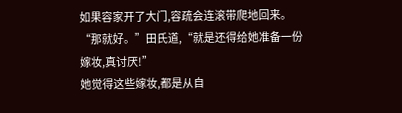如果容家开了大门,容疏会连滚带爬地回来。
“那就好。”田氏道,“就是还得给她准备一份嫁妆,真讨厌!”
她觉得这些嫁妆,都是从自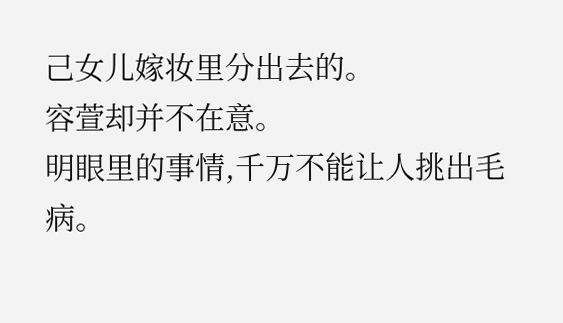己女儿嫁妆里分出去的。
容萱却并不在意。
明眼里的事情,千万不能让人挑出毛病。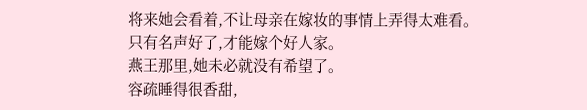将来她会看着,不让母亲在嫁妆的事情上弄得太难看。
只有名声好了,才能嫁个好人家。
燕王那里,她未必就没有希望了。
容疏睡得很香甜,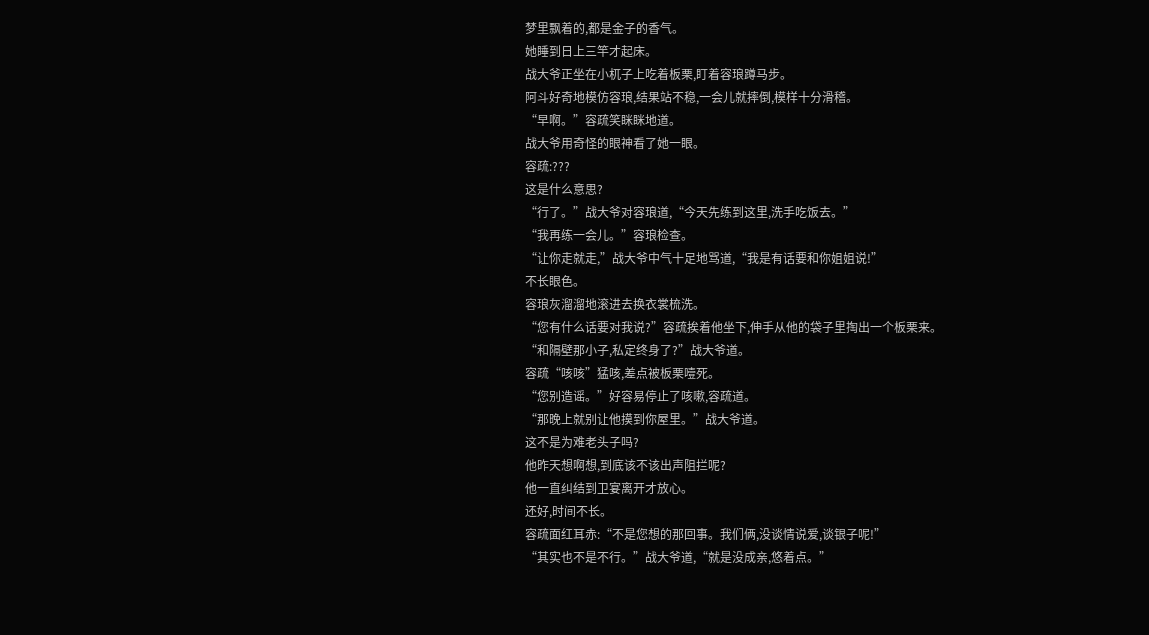梦里飘着的,都是金子的香气。
她睡到日上三竿才起床。
战大爷正坐在小杌子上吃着板栗,盯着容琅蹲马步。
阿斗好奇地模仿容琅,结果站不稳,一会儿就摔倒,模样十分滑稽。
“早啊。”容疏笑眯眯地道。
战大爷用奇怪的眼神看了她一眼。
容疏:???
这是什么意思?
“行了。”战大爷对容琅道,“今天先练到这里,洗手吃饭去。”
“我再练一会儿。”容琅检查。
“让你走就走,”战大爷中气十足地骂道,“我是有话要和你姐姐说!”
不长眼色。
容琅灰溜溜地滚进去换衣裳梳洗。
“您有什么话要对我说?”容疏挨着他坐下,伸手从他的袋子里掏出一个板栗来。
“和隔壁那小子,私定终身了?”战大爷道。
容疏“咳咳”猛咳,差点被板栗噎死。
“您别造谣。”好容易停止了咳嗽,容疏道。
“那晚上就别让他摸到你屋里。”战大爷道。
这不是为难老头子吗?
他昨天想啊想,到底该不该出声阻拦呢?
他一直纠结到卫宴离开才放心。
还好,时间不长。
容疏面红耳赤:“不是您想的那回事。我们俩,没谈情说爱,谈银子呢!”
“其实也不是不行。”战大爷道,“就是没成亲,悠着点。”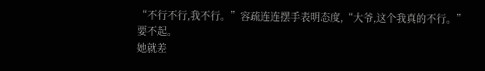“不行不行,我不行。”容疏连连摆手表明态度,“大爷,这个我真的不行。”
要不起。
她就差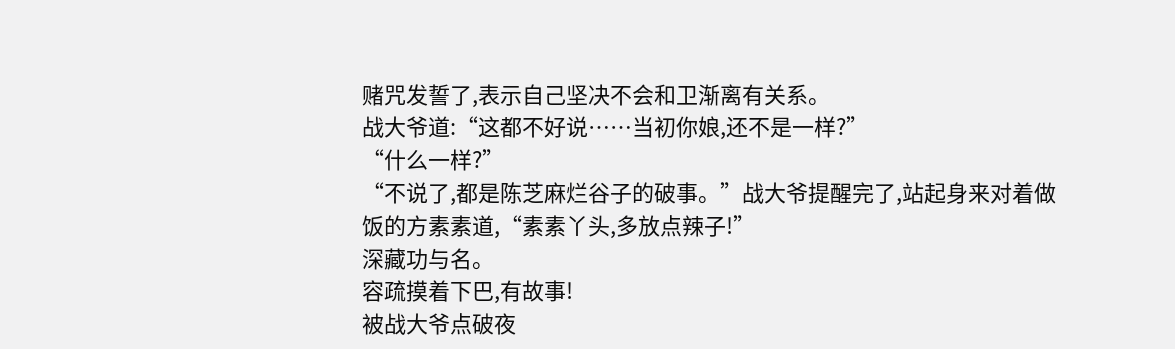赌咒发誓了,表示自己坚决不会和卫渐离有关系。
战大爷道:“这都不好说……当初你娘,还不是一样?”
“什么一样?”
“不说了,都是陈芝麻烂谷子的破事。”战大爷提醒完了,站起身来对着做饭的方素素道,“素素丫头,多放点辣子!”
深藏功与名。
容疏摸着下巴,有故事!
被战大爷点破夜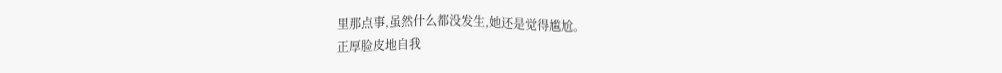里那点事,虽然什么都没发生,她还是觉得尴尬。
正厚脸皮地自我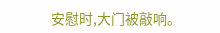安慰时,大门被敲响。